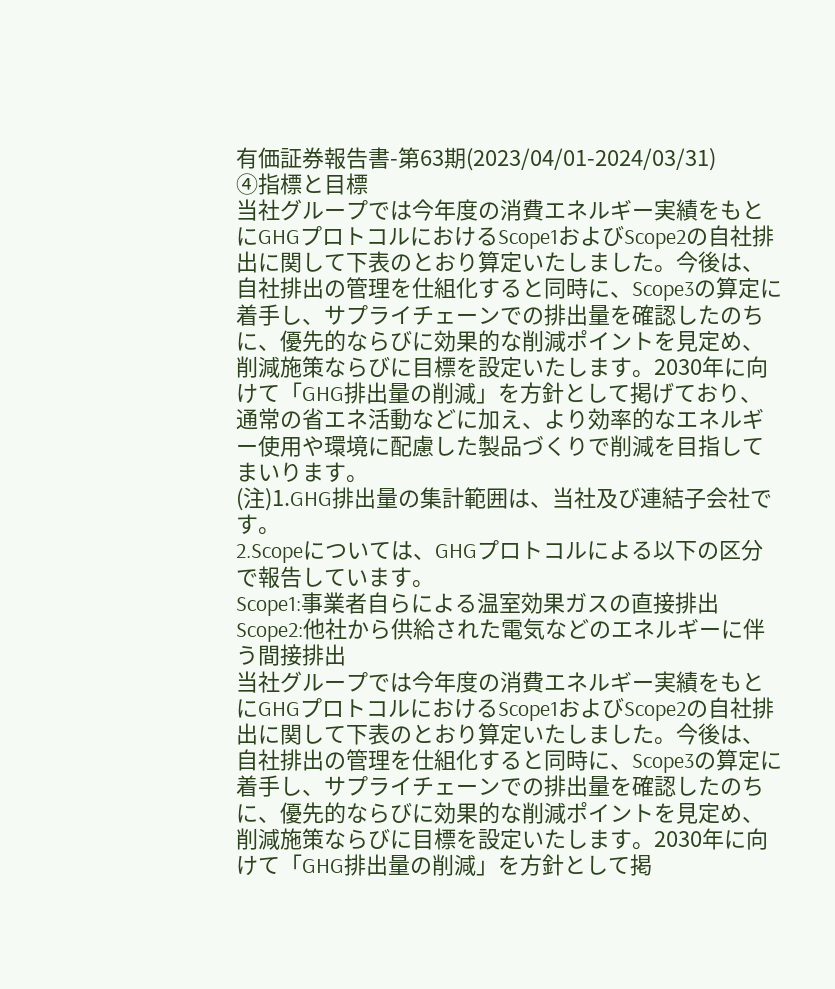有価証券報告書-第63期(2023/04/01-2024/03/31)
④指標と目標
当社グループでは今年度の消費エネルギー実績をもとにGHGプロトコルにおけるScope1およびScope2の自社排出に関して下表のとおり算定いたしました。今後は、自社排出の管理を仕組化すると同時に、Scope3の算定に着手し、サプライチェーンでの排出量を確認したのちに、優先的ならびに効果的な削減ポイントを見定め、削減施策ならびに目標を設定いたします。2030年に向けて「GHG排出量の削減」を方針として掲げており、通常の省エネ活動などに加え、より効率的なエネルギー使用や環境に配慮した製品づくりで削減を目指してまいります。
(注)1.GHG排出量の集計範囲は、当社及び連結子会社です。
2.Scopeについては、GHGプロトコルによる以下の区分で報告しています。
Scope1:事業者自らによる温室効果ガスの直接排出
Scope2:他社から供給された電気などのエネルギーに伴う間接排出
当社グループでは今年度の消費エネルギー実績をもとにGHGプロトコルにおけるScope1およびScope2の自社排出に関して下表のとおり算定いたしました。今後は、自社排出の管理を仕組化すると同時に、Scope3の算定に着手し、サプライチェーンでの排出量を確認したのちに、優先的ならびに効果的な削減ポイントを見定め、削減施策ならびに目標を設定いたします。2030年に向けて「GHG排出量の削減」を方針として掲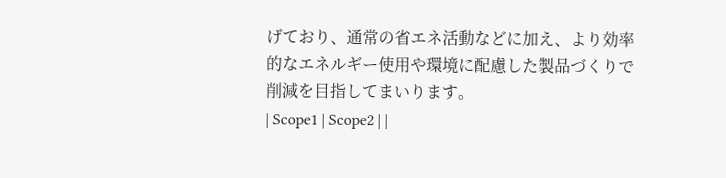げており、通常の省エネ活動などに加え、より効率的なエネルギー使用や環境に配慮した製品づくりで削減を目指してまいります。
| Scope1 | Scope2 | |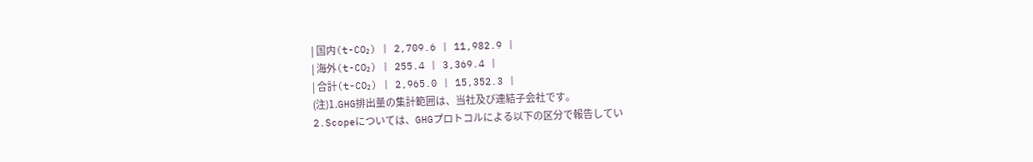| 国内(t-CO₂) | 2,709.6 | 11,982.9 |
| 海外(t-CO₂) | 255.4 | 3,369.4 |
| 合計(t-CO₂) | 2,965.0 | 15,352.3 |
(注)1.GHG排出量の集計範囲は、当社及び連結子会社です。
2.Scopeについては、GHGプロトコルによる以下の区分で報告してい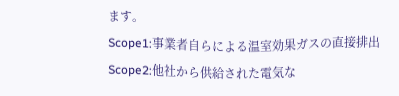ます。
Scope1:事業者自らによる温室効果ガスの直接排出
Scope2:他社から供給された電気な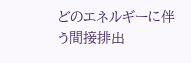どのエネルギーに伴う間接排出